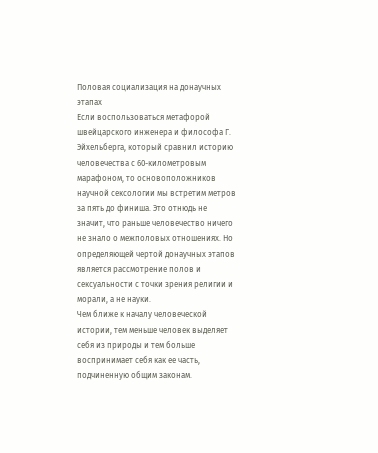Половая социализация на донаучных этапах
Если воспользоваться метафорой швейцарского инженера и философа Г. Эйхельберга, который сравнил историю человечества с 60-километровым марафоном, то основоположников научной сексологии мы встретим метров за пять до финиша. Это отнюдь не значит, что раньше человечество ничего не знало о межполовых отношениях. Но определяющей чертой донаучных этапов является рассмотрение полов и сексуальности с точки зрения религии и морали, а не науки.
Чем ближе к началу человеческой истории, тем меньше человек выделяет себя из природы и тем больше воспринимает себя как ее часть, подчиненную общим законам.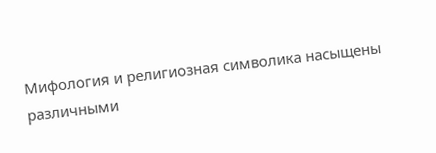Мифология и религиозная символика насыщены различными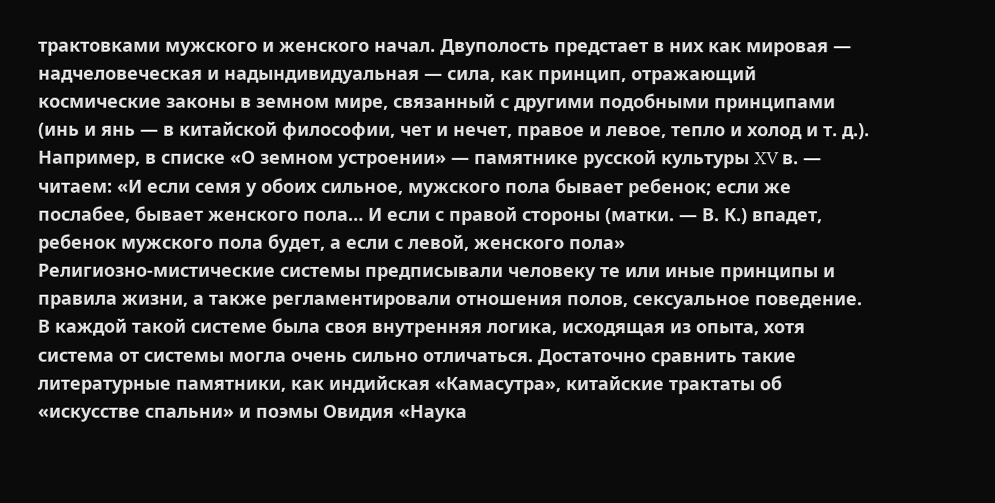трактовками мужского и женского начал. Двуполость предстает в них как мировая — надчеловеческая и надындивидуальная — сила, как принцип, отражающий космические законы в земном мире, связанный с другими подобными принципами (инь и янь — в китайской философии, чет и нечет, правое и левое, тепло и холод и т. д.). Например, в списке «О земном устроении» — памятнике русской культуры XV в. — читаем: «И если семя у обоих сильное, мужского пола бывает ребенок; если же послабее, бывает женского пола… И если с правой стороны (матки. — В. К.) впадет, ребенок мужского пола будет, а если с левой, женского пола»
Религиозно-мистические системы предписывали человеку те или иные принципы и правила жизни, а также регламентировали отношения полов, сексуальное поведение. В каждой такой системе была своя внутренняя логика, исходящая из опыта, хотя система от системы могла очень сильно отличаться. Достаточно сравнить такие литературные памятники, как индийская «Камасутра», китайские трактаты об «искусстве спальни» и поэмы Овидия «Наука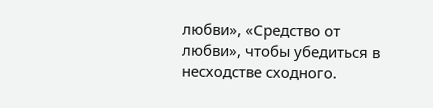любви», «Средство от любви», чтобы убедиться в несходстве сходного.